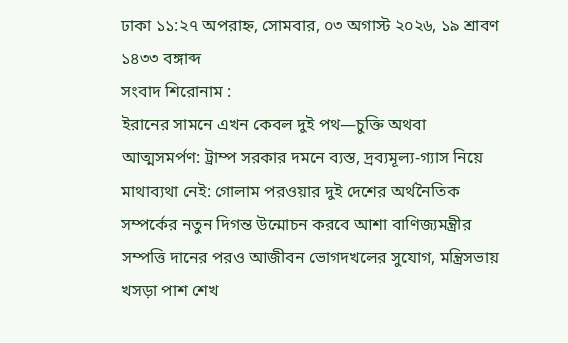ঢাকা ১১:২৭ অপরাহ্ন, সোমবার, ০৩ অগাস্ট ২০২৬, ১৯ শ্রাবণ ১৪৩৩ বঙ্গাব্দ
সংবাদ শিরোনাম :
ইরানের সামনে এখন কেবল দুই পথ—চুক্তি অথবা আত্মসমর্পণ: ট্রাম্প সরকার দমনে ব্যস্ত, দ্রব্যমূল্য-গ্যাস নিয়ে মাথাব্যথা নেই: গোলাম পরওয়ার দুই দেশের অর্থনৈতিক সম্পর্কের নতুন দিগন্ত উন্মোচন করবে আশা বাণিজ্যমন্ত্রীর সম্পত্তি দানের পরও আজীবন ভোগদখলের সুযোগ, মন্ত্রিসভায় খসড়া পাশ শেখ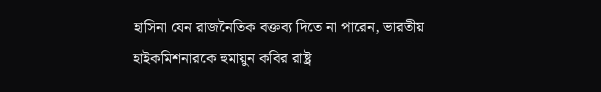হাসিনা যেন রাজনৈতিক বক্তব্য দিতে না পারেন, ভারতীয় হাইকমিশনারকে হুমায়ুন কবির রাষ্ট্র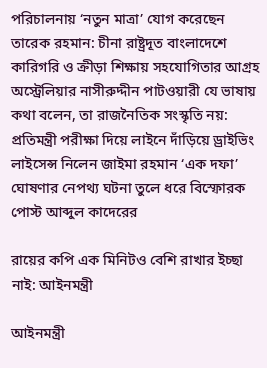পরিচালনায় ‘নতুন মাত্রা’ যোগ করেছেন তারেক রহমান: চীনা রাষ্ট্রদূত বাংলাদেশে কারিগরি ও ক্রীড়া শিক্ষায় সহযোগিতার আগ্রহ অস্ট্রেলিয়ার নাসীরুদ্দীন পাটওয়ারী যে ভাষায় কথা বলেন, তা রাজনৈতিক সংস্কৃতি নয়: প্রতিমন্ত্রী পরীক্ষা দিয়ে লাইনে দাঁড়িয়ে ড্রাইভিং লাইসেন্স নিলেন জাইমা রহমান ‘এক দফা’ ঘোষণার নেপথ্য ঘটনা তুলে ধরে বিস্ফোরক পোস্ট আব্দুল কাদেরের

রায়ের কপি এক মিনিটও বেশি রাখার ইচ্ছা নাই: আইনমন্ত্রী

আইনমন্ত্রী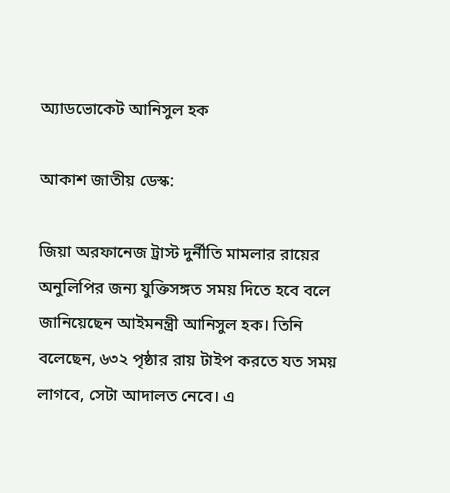অ্যাডভোকেট আনিসুল হক

আকাশ জাতীয় ডেস্ক:

জিয়া অরফানেজ ট্রাস্ট দুর্নীতি মামলার রায়ের অনুলিপির জন্য যুক্তিসঙ্গত সময় দিতে হবে বলে জানিয়েছেন আইমনন্ত্রী আনিসুল হক। তিনি বলেছেন, ৬৩২ পৃষ্ঠার রায় টাইপ করতে যত সময় লাগবে, সেটা আদালত নেবে। এ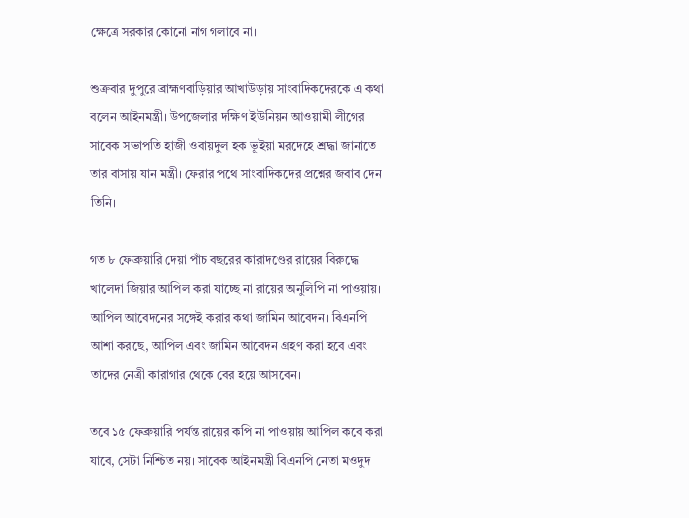ক্ষেত্রে সরকার কোনো নাগ গলাবে না।

শুক্রবার দুপুরে ব্রাহ্মণবাড়িয়ার আখাউড়ায় সাংবাদিকদেরকে এ কথা বলেন আইনমন্ত্রী। উপজেলার দক্ষিণ ইউনিয়ন আওয়ামী লীগের সাবেক সভাপতি হাজী ওবায়দুল হক ভূইয়া মরদেহে শ্রদ্ধা জানাতে তার বাসায় যান মন্ত্রী। ফেরার পথে সাংবাদিকদের প্রশ্নের জবাব দেন তিনি।

গত ৮ ফেব্রুয়ারি দেয়া পাঁচ বছরের কারাদণ্ডের রায়ের বিরুদ্ধে খালেদা জিয়ার আপিল করা যাচ্ছে না রায়ের অনুলিপি না পাওয়ায়। আপিল আবেদনের সঙ্গেই করার কথা জামিন আবেদন। বিএনপি আশা করছে, আপিল এবং জামিন আবেদন গ্রহণ করা হবে এবং তাদের নেত্রী কারাগার থেকে বের হয়ে আসবেন।

তবে ১৫ ফেব্রুয়ারি পর্যন্ত রায়ের কপি না পাওয়ায় আপিল কবে করা যাবে, সেটা নিশ্চিত নয়। সাবেক আইনমন্ত্রী বিএনপি নেতা মওদুদ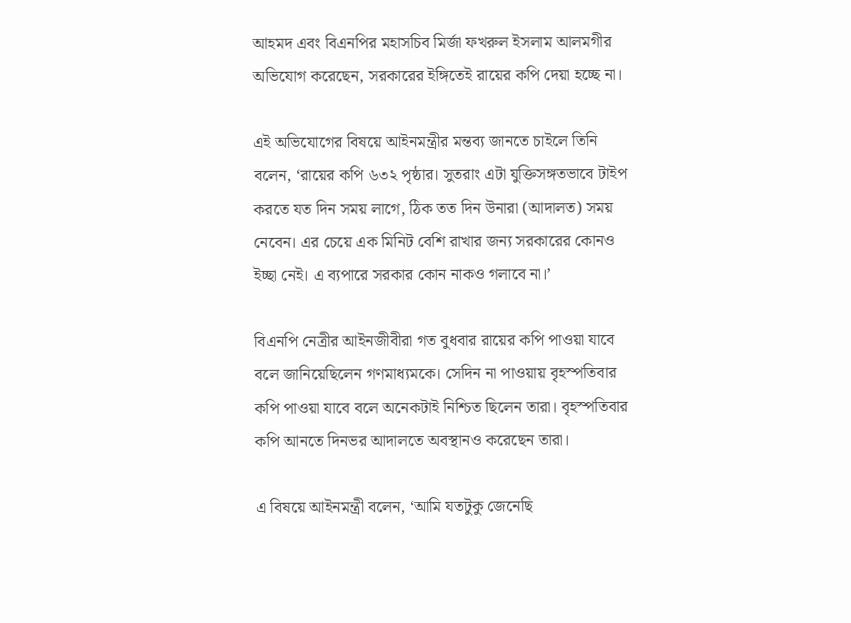আহমদ এবং বিএনপির মহাসচিব মির্জা ফখরুল ইসলাম আলমগীর অভিযোগ করেছেন, সরকারের ইঙ্গিতেই রায়ের কপি দেয়া হচ্ছে না।

এই অভিযোগের বিষয়ে আইনমন্ত্রীর মন্তব্য জানতে চাইলে তিনি বলেন, ‘রায়ের কপি ৬৩২ পৃষ্ঠার। সুতরাং এটা যুক্তিসঙ্গতভাবে টাইপ করতে যত দিন সময় লাগে, ঠিক তত দিন উনারা (আদালত) সময় নেবেন। এর চেয়ে এক মিনিট বেশি রাখার জন্য সরকারের কোনও ইচ্ছা নেই। এ ব্যপারে সরকার কোন নাকও গলাবে না।’

বিএনপি নেত্রীর আইনজীবীরা গত বুধবার রায়ের কপি পাওয়া যাবে বলে জানিয়েছিলেন গণমাধ্যমকে। সেদিন না পাওয়ায় বৃহস্পতিবার কপি পাওয়া যাবে বলে অনেকটাই নিশ্চিত ছিলেন তারা। বৃহস্পতিবার কপি আনতে দিনভর আদালতে অবস্থানও করেছেন তারা।

এ বিষয়ে আইনমন্ত্রী বলেন, ‘আমি যতটুকু জেনেছি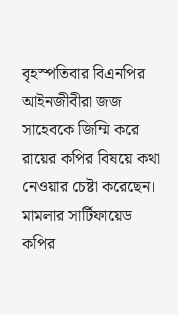বৃহস্পতিবার বিএনপির আইনজীবীরা জজ সাহেবকে জিম্মি করে রায়ের কপির বিষয়ে কথা নেওয়ার চেষ্টা করেছেন। মামলার সার্টিফায়েড কপির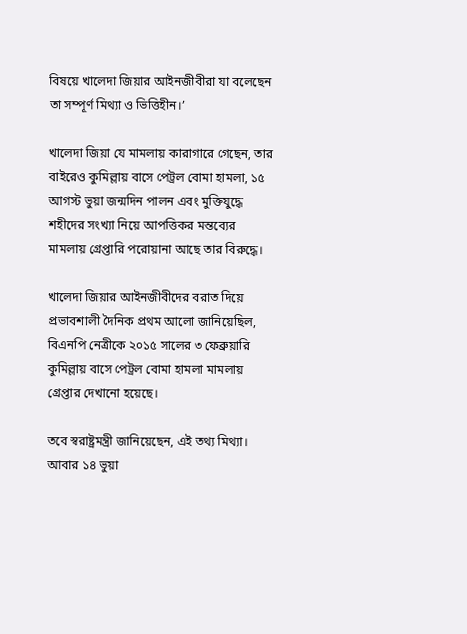বিষয়ে খালেদা জিয়ার আইনজীবীরা যা বলেছেন তা সম্পূর্ণ মিথ্যা ও ভিত্তিহীন।’

খালেদা জিয়া যে মামলায় কারাগারে গেছেন, তার বাইরেও কুমিল্লায় বাসে পেট্রল বোমা হামলা, ১৫ আগস্ট ভুয়া জন্মদিন পালন এবং মুক্তিযুদ্ধে শহীদের সংখ্যা নিয়ে আপত্তিকর মন্তব্যের মামলায় গ্রেপ্তারি পরোয়ানা আছে তার বিরুদ্ধে।

খালেদা জিয়ার আইনজীবীদের বরাত দিয়ে প্রভাবশালী দৈনিক প্রথম আলো জানিয়েছিল, বিএনপি নেত্রীকে ২০১৫ সালের ৩ ফেব্রুয়ারি কুমিল্লায় বাসে পেট্রল বোমা হামলা মামলায় গ্রেপ্তার দেখানো হয়েছে।

তবে স্বরাষ্ট্রমন্ত্রী জানিয়েছেন, এই তথ্য মিথ্যা। আবার ১৪ ভুয়া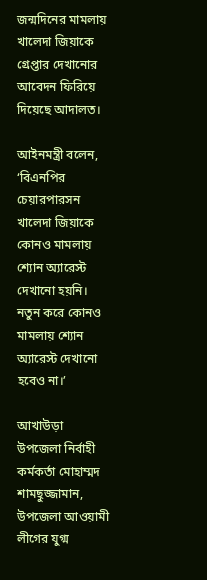জন্মদিনের মামলায় খালেদা জিয়াকে গ্রেপ্তার দেখানোর আবেদন ফিরিয়ে দিয়েছে আদালত।

আইনমন্ত্রী বলেন, ‘বিএনপির চেয়ারপারসন খালেদা জিয়াকে কোনও মামলায় শ্যোন অ্যারেস্ট দেখানো হয়নি। নতুন করে কোনও মামলায় শ্যোন অ্যারেস্ট দেখানো হবেও না।’

আখাউড়া উপজেলা নির্বাহী কর্মকর্তা মোহাম্মদ শামছুজ্জামান, উপজেলা আওয়ামী লীগের যুগ্ম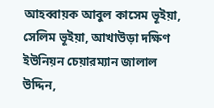আহব্বায়ক আবুল কাসেম ভূইয়া, সেলিম ভূইয়া, আখাউড়া দক্ষিণ ইউনিয়ন চেয়ারম্যান জালাল উদ্দিন,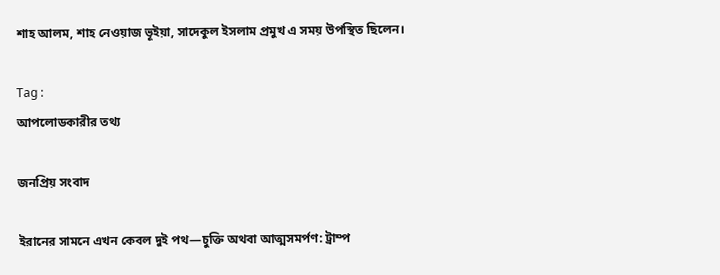শাহ আলম, শাহ নেওয়াজ ভূইয়া, সাদেকুল ইসলাম প্রমুখ এ সময় উপস্থিত ছিলেন।

Tag :
আপলোডকারীর তথ্য

জনপ্রিয় সংবাদ

ইরানের সামনে এখন কেবল দুই পথ—চুক্তি অথবা আত্মসমর্পণ: ট্রাম্প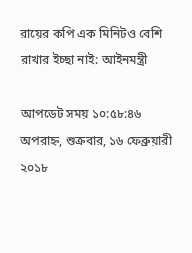রায়ের কপি এক মিনিটও বেশি রাখার ইচ্ছা নাই: আইনমন্ত্রী

আপডেট সময় ১০:৫৮:৪৬ অপরাহ্ন, শুক্রবার, ১৬ ফেব্রুয়ারী ২০১৮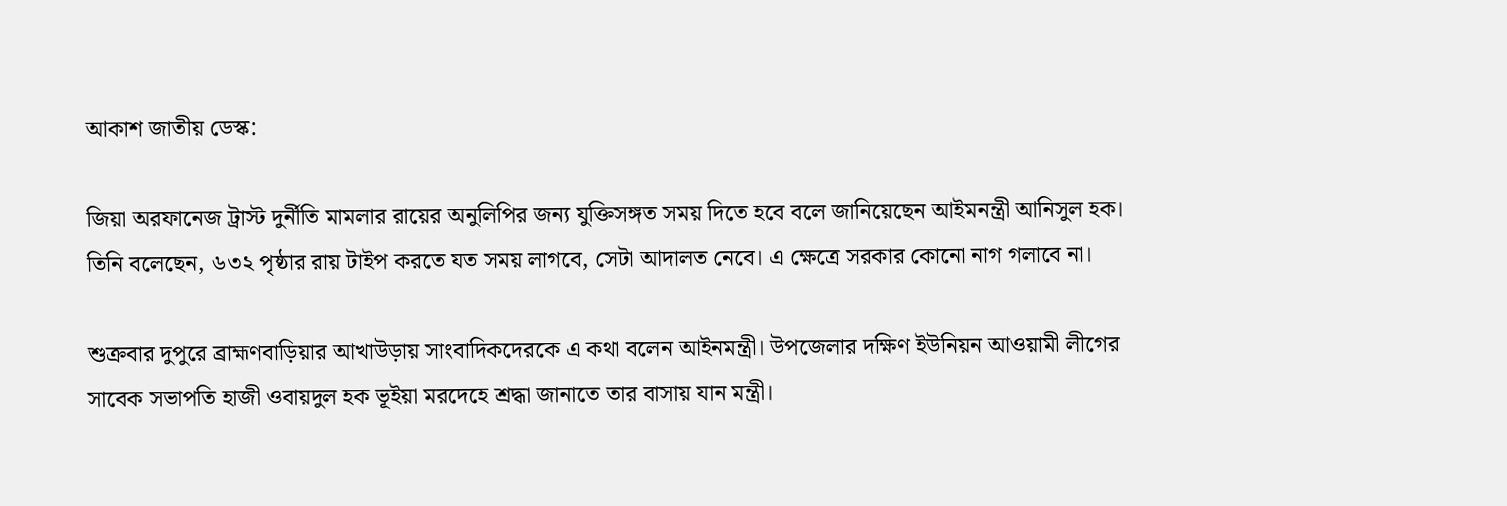আকাশ জাতীয় ডেস্ক:

জিয়া অরফানেজ ট্রাস্ট দুর্নীতি মামলার রায়ের অনুলিপির জন্য যুক্তিসঙ্গত সময় দিতে হবে বলে জানিয়েছেন আইমনন্ত্রী আনিসুল হক। তিনি বলেছেন, ৬৩২ পৃষ্ঠার রায় টাইপ করতে যত সময় লাগবে, সেটা আদালত নেবে। এ ক্ষেত্রে সরকার কোনো নাগ গলাবে না।

শুক্রবার দুপুরে ব্রাহ্মণবাড়িয়ার আখাউড়ায় সাংবাদিকদেরকে এ কথা বলেন আইনমন্ত্রী। উপজেলার দক্ষিণ ইউনিয়ন আওয়ামী লীগের সাবেক সভাপতি হাজী ওবায়দুল হক ভূইয়া মরদেহে শ্রদ্ধা জানাতে তার বাসায় যান মন্ত্রী।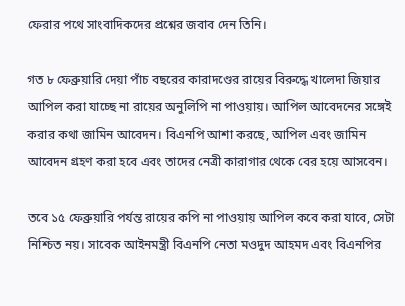ফেরার পথে সাংবাদিকদের প্রশ্নের জবাব দেন তিনি।

গত ৮ ফেব্রুয়ারি দেয়া পাঁচ বছরের কারাদণ্ডের রায়ের বিরুদ্ধে খালেদা জিয়ার আপিল করা যাচ্ছে না রায়ের অনুলিপি না পাওয়ায়। আপিল আবেদনের সঙ্গেই করার কথা জামিন আবেদন। বিএনপি আশা করছে, আপিল এবং জামিন আবেদন গ্রহণ করা হবে এবং তাদের নেত্রী কারাগার থেকে বের হয়ে আসবেন।

তবে ১৫ ফেব্রুয়ারি পর্যন্ত রায়ের কপি না পাওয়ায় আপিল কবে করা যাবে, সেটা নিশ্চিত নয়। সাবেক আইনমন্ত্রী বিএনপি নেতা মওদুদ আহমদ এবং বিএনপির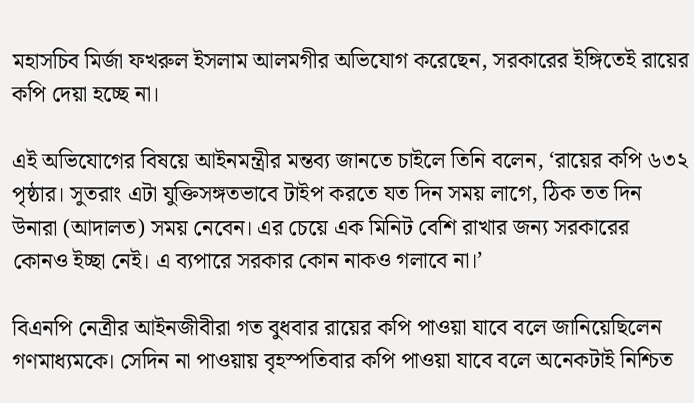মহাসচিব মির্জা ফখরুল ইসলাম আলমগীর অভিযোগ করেছেন, সরকারের ইঙ্গিতেই রায়ের কপি দেয়া হচ্ছে না।

এই অভিযোগের বিষয়ে আইনমন্ত্রীর মন্তব্য জানতে চাইলে তিনি বলেন, ‘রায়ের কপি ৬৩২ পৃষ্ঠার। সুতরাং এটা যুক্তিসঙ্গতভাবে টাইপ করতে যত দিন সময় লাগে, ঠিক তত দিন উনারা (আদালত) সময় নেবেন। এর চেয়ে এক মিনিট বেশি রাখার জন্য সরকারের কোনও ইচ্ছা নেই। এ ব্যপারে সরকার কোন নাকও গলাবে না।’

বিএনপি নেত্রীর আইনজীবীরা গত বুধবার রায়ের কপি পাওয়া যাবে বলে জানিয়েছিলেন গণমাধ্যমকে। সেদিন না পাওয়ায় বৃহস্পতিবার কপি পাওয়া যাবে বলে অনেকটাই নিশ্চিত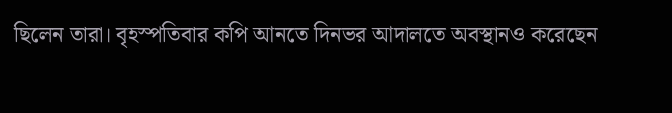ছিলেন তারা। বৃহস্পতিবার কপি আনতে দিনভর আদালতে অবস্থানও করেছেন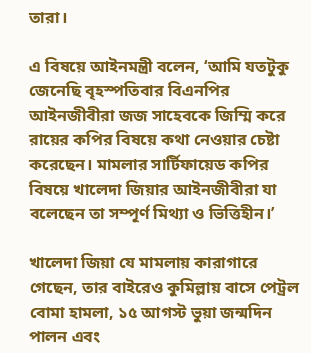তারা।

এ বিষয়ে আইনমন্ত্রী বলেন, ‘আমি যতটুকু জেনেছি বৃহস্পতিবার বিএনপির আইনজীবীরা জজ সাহেবকে জিম্মি করে রায়ের কপির বিষয়ে কথা নেওয়ার চেষ্টা করেছেন। মামলার সার্টিফায়েড কপির বিষয়ে খালেদা জিয়ার আইনজীবীরা যা বলেছেন তা সম্পূর্ণ মিথ্যা ও ভিত্তিহীন।’

খালেদা জিয়া যে মামলায় কারাগারে গেছেন, তার বাইরেও কুমিল্লায় বাসে পেট্রল বোমা হামলা, ১৫ আগস্ট ভুয়া জন্মদিন পালন এবং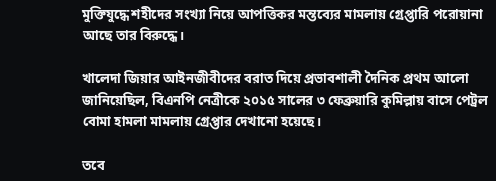মুক্তিযুদ্ধে শহীদের সংখ্যা নিয়ে আপত্তিকর মন্তব্যের মামলায় গ্রেপ্তারি পরোয়ানা আছে তার বিরুদ্ধে।

খালেদা জিয়ার আইনজীবীদের বরাত দিয়ে প্রভাবশালী দৈনিক প্রথম আলো জানিয়েছিল, বিএনপি নেত্রীকে ২০১৫ সালের ৩ ফেব্রুয়ারি কুমিল্লায় বাসে পেট্রল বোমা হামলা মামলায় গ্রেপ্তার দেখানো হয়েছে।

তবে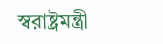স্বরাষ্ট্রমন্ত্রী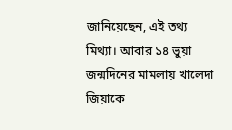জানিয়েছেন, এই তথ্য মিথ্যা। আবার ১৪ ভুয়া জন্মদিনের মামলায় খালেদা জিয়াকে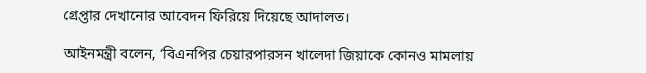গ্রেপ্তার দেখানোর আবেদন ফিরিয়ে দিয়েছে আদালত।

আইনমন্ত্রী বলেন, ‘বিএনপির চেয়ারপারসন খালেদা জিয়াকে কোনও মামলায়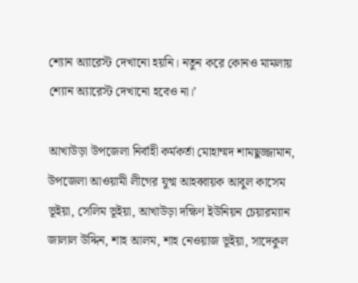শ্যোন অ্যারেস্ট দেখানো হয়নি। নতুন করে কোনও মামলায় শ্যোন অ্যারেস্ট দেখানো হবেও না।’

আখাউড়া উপজেলা নির্বাহী কর্মকর্তা মোহাম্মদ শামছুজ্জামান, উপজেলা আওয়ামী লীগের যুগ্ম আহব্বায়ক আবুল কাসেম ভূইয়া, সেলিম ভূইয়া, আখাউড়া দক্ষিণ ইউনিয়ন চেয়ারম্যান জালাল উদ্দিন, শাহ আলম, শাহ নেওয়াজ ভূইয়া, সাদেকুল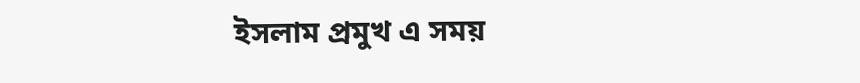ইসলাম প্রমুখ এ সময়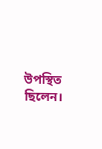উপস্থিত ছিলেন।